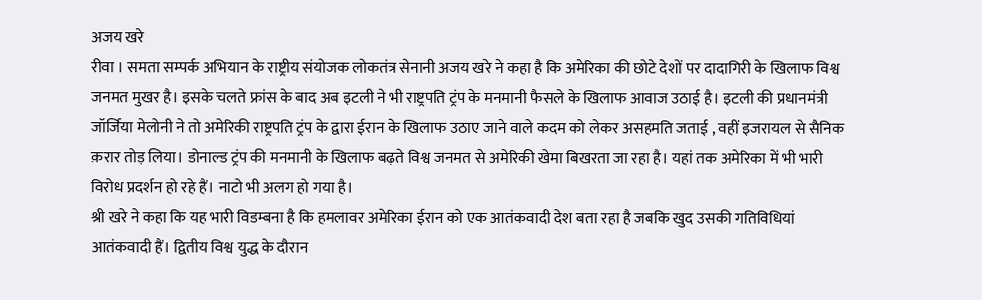अजय खरे
रीवा । समता सम्पर्क अभियान के राष्ट्रीय संयोजक लोकतंत्र सेनानी अजय खरे ने कहा है कि अमेरिका की छोटे देशों पर दादागिरी के खिलाफ विश्व जनमत मुखर है। इसके चलते फ्रांस के बाद अब इटली ने भी राष्ट्रपति ट्रंप के मनमानी फैसले के खिलाफ आवाज उठाई है। इटली की प्रधानमंत्री जॉर्जिया मेलोनी ने तो अमेरिकी राष्ट्रपति ट्रंप के द्वारा ईरान के खिलाफ उठाए जाने वाले कदम को लेकर असहमति जताई , वहीं इजरायल से सैनिक क़रार तोड़ लिया। डोनाल्ड ट्रंप की मनमानी के खिलाफ बढ़ते विश्व जनमत से अमेरिकी खेमा बिखरता जा रहा है। यहां तक अमेरिका में भी भारी विरोध प्रदर्शन हो रहे हैं। नाटो भी अलग हो गया है।
श्री खरे ने कहा कि यह भारी विडम्बना है कि हमलावर अमेरिका ईरान को एक आतंकवादी देश बता रहा है जबकि खुद उसकी गतिविधियां आतंकवादी हैं। द्वितीय विश्व युद्ध के दौरान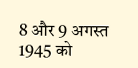8 और 9 अगस्त 1945 को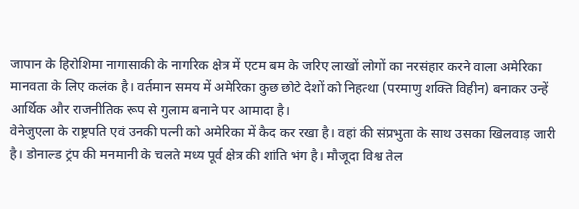जापान के हिरोशिमा नागासाकी के नागरिक क्षेत्र में एटम बम के जरिए लाखों लोगों का नरसंहार करने वाला अमेरिका मानवता के लिए कलंक है। वर्तमान समय में अमेरिका कुछ छोटे देशों को निहत्था (परमाणु शक्ति विहीन) बनाकर उन्हें आर्थिक और राजनीतिक रूप से गुलाम बनाने पर आमादा है।
वेनेजुएला के राष्ट्रपति एवं उनकी पत्नी को अमेरिका में कैद कर रखा है। वहां की संप्रभुता के साथ उसका खिलवाड़ जारी है। डोनाल्ड ट्रंप की मनमानी के चलते मध्य पूर्व क्षेत्र की शांति भंग है। मौजूदा विश्व तेल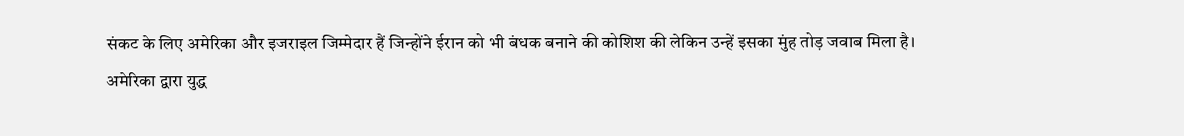संकट के लिए अमेरिका और इजराइल जिम्मेदार हैं जिन्होंने ईरान को भी बंधक बनाने की कोशिश की लेकिन उन्हें इसका मुंह तोड़ जवाब मिला है।
अमेरिका द्वारा युद्ध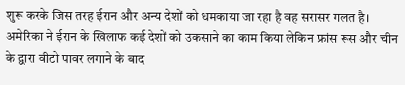शुरू करके जिस तरह ईरान और अन्य देशों को धमकाया जा रहा है वह सरासर गलत है। अमेरिका ने ईरान के खिलाफ कई देशों को उकसाने का काम किया लेकिन फ्रांस रूस और चीन के द्वारा वीटो पावर लगाने के बाद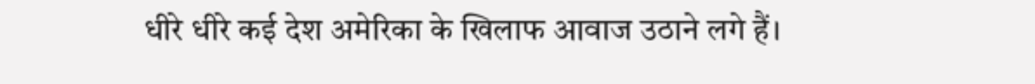धीरे धीरे कई देश अमेरिका के खिलाफ आवाज उठाने लगे हैं।